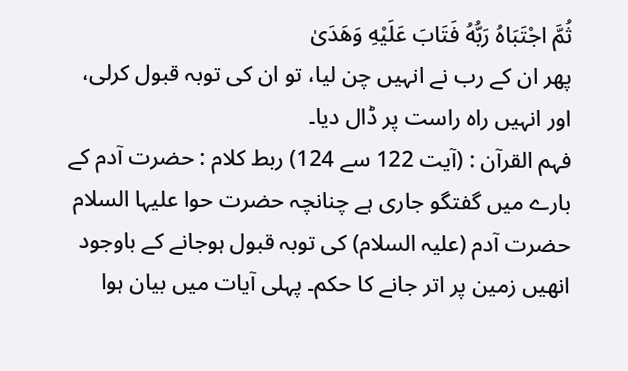ثُمَّ اجْتَبَاهُ رَبُّهُ فَتَابَ عَلَيْهِ وَهَدَىٰ
پھر ان کے رب نے انہیں چن لیا، تو ان کی توبہ قبول کرلی، اور انہیں راہ راست پر ڈال دیا۔
فہم القرآن : (آیت 122 سے 124) ربط کلام : حضرت آدم کے بارے میں گفتگو جاری ہے چنانچہ حضرت حوا علیہا السلام حضرت آدم (علیہ السلام) کی توبہ قبول ہوجانے کے باوجود انھیں زمین پر اتر جانے کا حکم۔ پہلی آیات میں بیان ہوا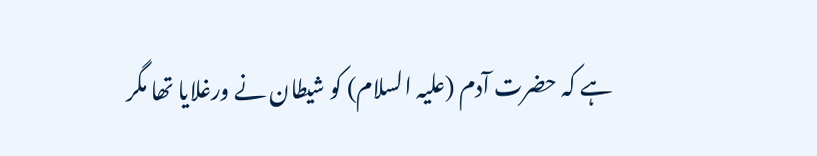ہے کہ حضرت آدم (علیہ السلام) کو شیطان نے ورغلایا تھا مگر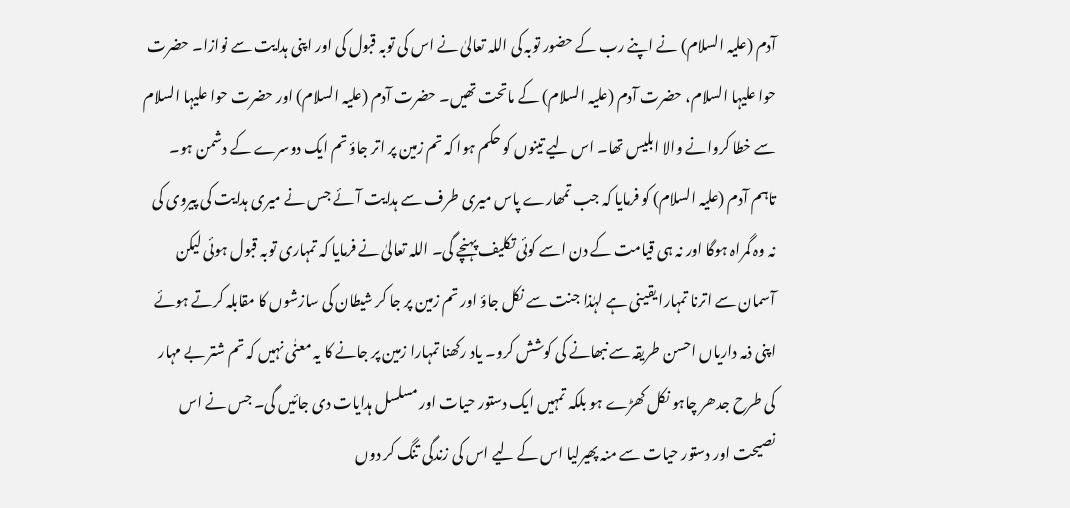آدم (علیہ السلام) نے اپنے رب کے حضور توبہ کی اللہ تعالیٰ نے اس کی توبہ قبول کی اور اپنی ہدایت سے نوازا۔ حضرت حوا علیہا السلام، حضرت آدم (علیہ السلام) کے ماتحت تھیں۔ حضرت آدم (علیہ السلام) اور حضرت حوا علیہا السلام سے خطا کروانے والا ابلیس تھا۔ اس لیے تینوں کو حکم ہوا کہ تم زمین پر اتر جاؤ تم ایک دوسرے کے دشمن ہو۔ تاہم آدم (علیہ السلام) کو فرمایا کہ جب تمھارے پاس میری طرف سے ہدایت آئے جس نے میری ہدایت کی پیروی کی نہ وہ گمراہ ہوگا اور نہ ہی قیامت کے دن اسے کوئی تکلیف پہنچے گی۔ اللہ تعالیٰ نے فرمایا کہ تمہاری توبہ قبول ہوئی لیکن آسمان سے اترنا تمہارا یقینی ہے لہٰذا جنت سے نکل جاؤ اور تم زمین پر جا کر شیطان کی سازشوں کا مقابلہ کرتے ہوئے اپنی ذمہ داریاں احسن طریقہ سے نبھانے کی کوشش کرو۔ یاد رکھنا تمہارا زمین پر جانے کا یہ معنٰی نہیں کہ تم شتر بے مہار کی طرح جدھر چاہو نکل کھڑے ہو بلکہ تمہیں ایک دستور حیات اور مسلسل ہدایات دی جائیں گی۔ جس نے اس نصیحت اور دستور حیات سے منہ پھیرلیا اس کے لیے اس کی زندگی تنگ کر دوں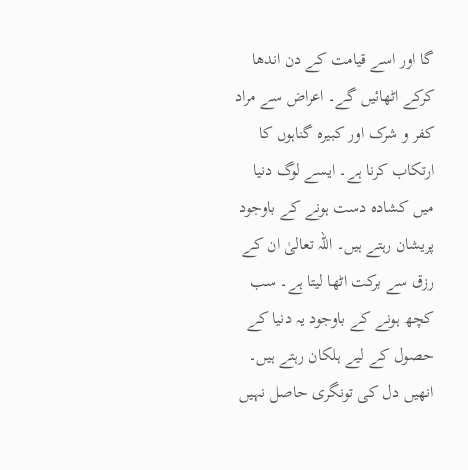گا اور اسے قیامت کے دن اندھا کرکے اٹھائیں گے۔ اعراض سے مراد کفر و شرک اور کبیرہ گناہوں کا ارتکاب کرنا ہے۔ ایسے لوگ دنیا میں کشادہ دست ہونے کے باوجود پریشان رہتے ہیں۔ اللہ تعالیٰ ان کے رزق سے برکت اٹھا لیتا ہے۔ سب کچھ ہونے کے باوجود یہ دنیا کے حصول کے لیے ہلکان رہتے ہیں۔ انھیں دل کی تونگری حاصل نہیں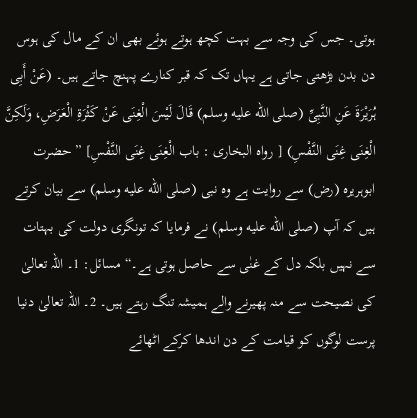ہوتی۔ جس کی وجہ سے بہت کچھ ہوتے ہوئے بھی ان کے مال کی ہوس دن بدن بڑھتی جاتی ہے یہاں تک کہ قبر کنارے پہنچ جاتے ہیں۔ (عَنْ أَبِی ہُرَیْرَۃَ عَنِ النَّبِیِّ (صلى الله عليه وسلم) قَالَ لَیْسَ الْغِنَی عَنْ کَثْرَۃِ الْعَرَضِ، وَلَکِنَّ الْغِنَی غِنَی النَّفْسِ) [ رواہ البخاری : باب الْغِنَی غِنَی النَّفْسِ] ” حضرت ابوہریرہ (رض) سے روایت ہے وہ نبی (صلى الله عليه وسلم) سے بیان کرتے ہیں کہ آپ (صلى الله عليه وسلم) نے فرمایا کہ تونگری دولت کی بہتات سے نہیں بلکہ دل کے غنٰی سے حاصل ہوتی ہے۔“ مسائل: 1۔ اللہ تعالیٰ کی نصیحت سے منہ پھیرنے والے ہمیشہ تنگ رہتے ہیں۔ 2۔ اللہ تعالیٰ دنیا پرست لوگوں کو قیامت کے دن اندھا کرکے اٹھائے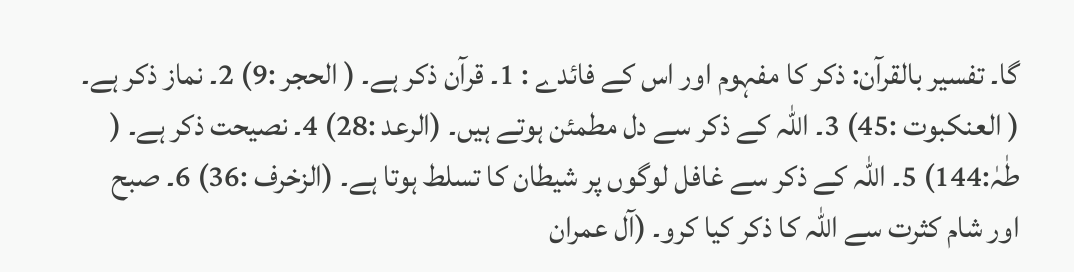گا۔ تفسیر بالقرآن: ذکر کا مفہوم اور اس کے فائدے : 1۔ قرآن ذکر ہے۔ ( الحجر :9) 2۔ نماز ذکر ہے۔ ( العنکبوت :45) 3۔ اللہ کے ذکر سے دل مطمئن ہوتے ہیں۔ (الرعد :28) 4۔ نصیحت ذکر ہے۔ ( طٰہٰ:144) 5۔ اللہ کے ذکر سے غافل لوگوں پر شیطان کا تسلط ہوتا ہے۔ (الزخرف :36) 6۔ صبح اور شام کثرت سے اللہ کا ذکر کیا کرو۔ (آل عمران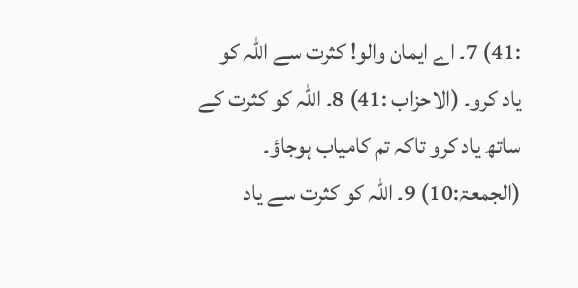:41) 7۔ اے ایمان والو! کثرت سے اللہ کو یاد کرو۔ (الاحزاب :41) 8۔ اللہ کو کثرت کے ساتھ یاد کرو تاکہ تم کامیاب ہوجاؤ۔ (الجمعۃ:10) 9۔ اللہ کو کثرت سے یاد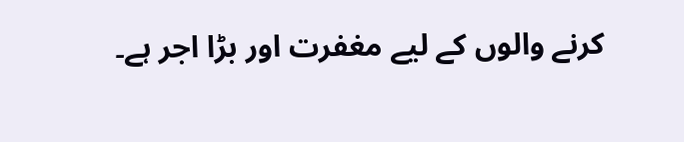کرنے والوں کے لیے مغفرت اور بڑا اجر ہے۔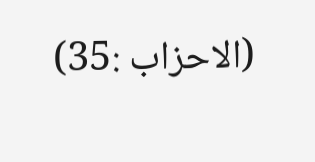(الاحزاب :35)